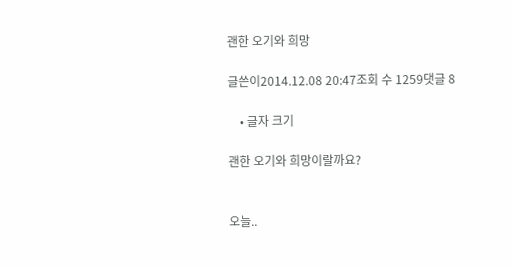괜한 오기와 희망

글쓴이2014.12.08 20:47조회 수 1259댓글 8

    • 글자 크기

괜한 오기와 희망이랄까요?


오늘..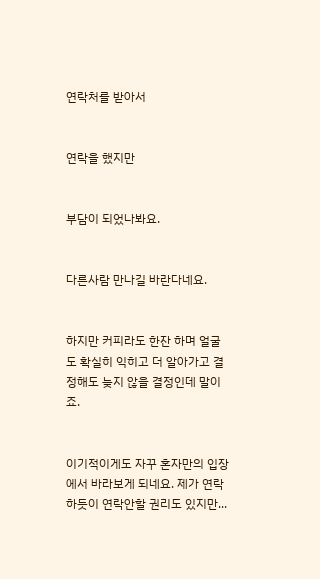연락처를 받아서


연락을 했지만


부담이 되었나봐요.


다른사람 만나길 바란다네요.


하지만 커피라도 한잔 하며 얼굴도 확실히 익히고 더 알아가고 결정해도 늦지 않을 결정인데 말이죠.


이기적이게도 자꾸 혼자만의 입장에서 바라보게 되네요. 제가 연락하듯이 연락안할 권리도 있지만...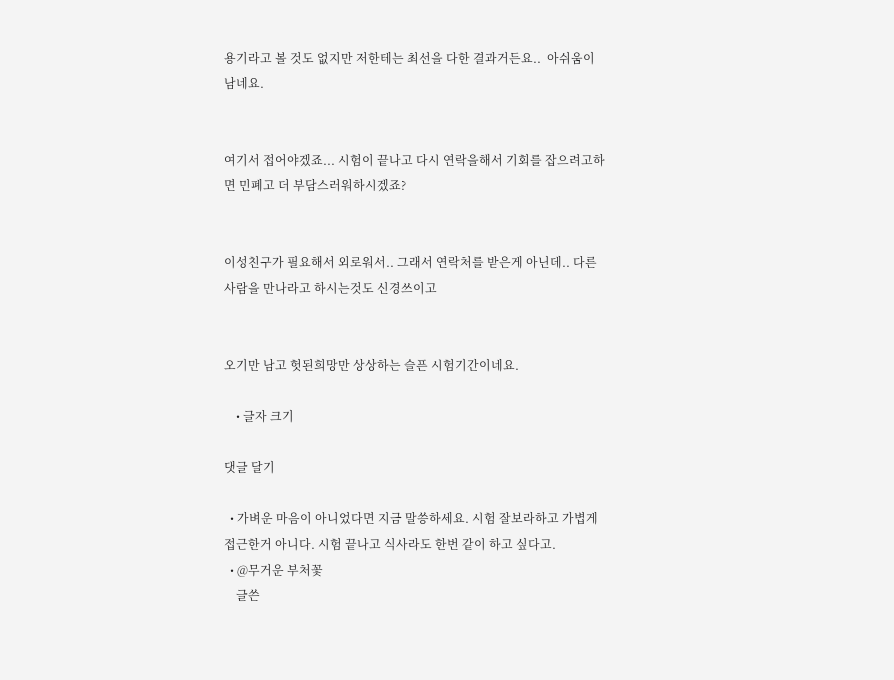용기라고 볼 것도 없지만 저한테는 최선을 다한 결과거든요..  아쉬움이 남네요.


여기서 접어야겠죠... 시험이 끝나고 다시 연락을해서 기회를 잡으려고하면 민폐고 더 부담스러워하시겠죠?


이성친구가 필요해서 외로워서.. 그래서 연락처를 받은게 아닌데.. 다른사람을 만나라고 하시는것도 신경쓰이고


오기만 남고 헛된희망만 상상하는 슬픈 시험기간이네요.

    • 글자 크기

댓글 달기

  • 가벼운 마음이 아니었다면 지금 말씅하세요. 시험 잘보라하고 가볍게 접근한거 아니다. 시험 끝나고 식사라도 한번 같이 하고 싶다고.
  • @무거운 부처꽃
    글쓴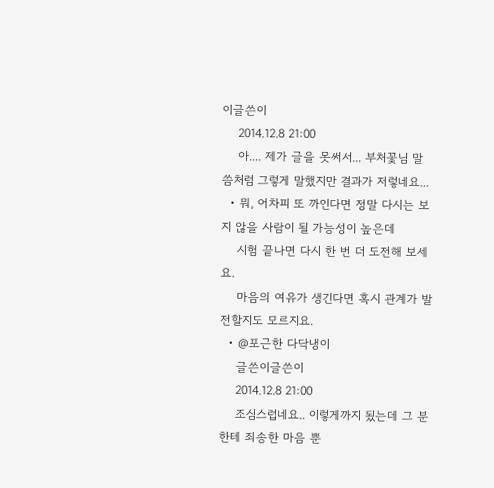이글쓴이
    2014.12.8 21:00
    아.... 제가 글을 못써서... 부처꽃님 말씀처럼 그렇게 말했지만 결과가 저렇네요...
  • 뭐, 어차피 또 까인다면 정말 다시는 보지 않을 사람이 될 가능성이 높은데
    시험 끝나면 다시 한 번 더 도전해 보세요.
    마음의 여유가 생긴다면 혹시 관계가 발전할지도 모르지요.
  • @포근한 다닥냉이
    글쓴이글쓴이
    2014.12.8 21:00
    조심스럽네요.. 이렇게까지 됬는데 그 분한테 죄송한 마음 뿐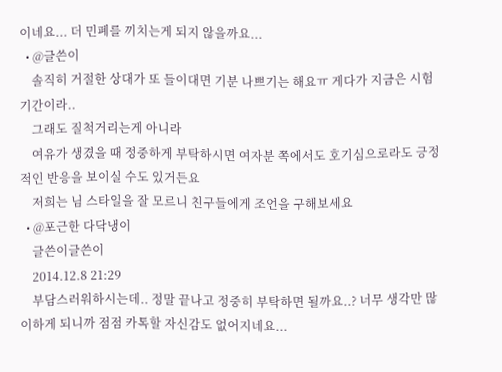이네요... 더 민폐를 끼치는게 되지 않을까요...
  • @글쓴이
    솔직히 거절한 상대가 또 들이대면 기분 나쁘기는 해요ㅠ 게다가 지금은 시험 기간이라..
    그래도 질척거리는게 아니라
    여유가 생겼을 때 정중하게 부탁하시면 여자분 쪽에서도 호기심으로라도 긍정적인 반응을 보이실 수도 있거든요
    저희는 님 스타일을 잘 모르니 친구들에게 조언을 구해보세요
  • @포근한 다닥냉이
    글쓴이글쓴이
    2014.12.8 21:29
    부담스러워하시는데.. 정말 끝나고 정중히 부탁하면 될까요..? 너무 생각만 많이하게 되니까 점점 카톡할 자신감도 없어지네요...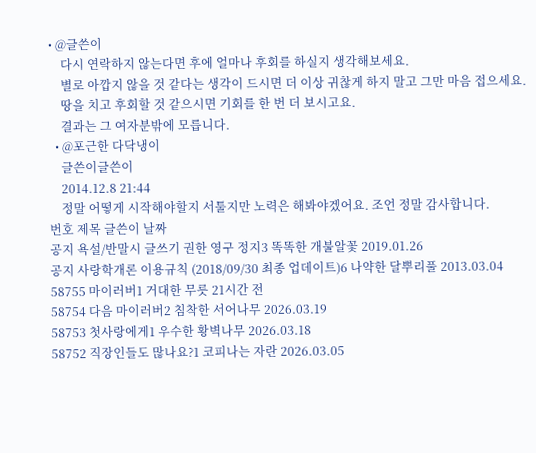• @글쓴이
    다시 연락하지 않는다면 후에 얼마나 후회를 하실지 생각해보세요.
    별로 아깝지 않을 것 같다는 생각이 드시면 더 이상 귀찮게 하지 말고 그만 마음 접으세요.
    땅을 치고 후회할 것 같으시면 기회를 한 번 더 보시고요.
    결과는 그 여자분밖에 모릅니다.
  • @포근한 다닥냉이
    글쓴이글쓴이
    2014.12.8 21:44
    정말 어떻게 시작해야할지 서툴지만 노력은 해봐야겠어요. 조언 정말 감사합니다.
번호 제목 글쓴이 날짜
공지 욕설/반말시 글쓰기 권한 영구 정지3 똑똑한 개불알꽃 2019.01.26
공지 사랑학개론 이용규칙 (2018/09/30 최종 업데이트)6 나약한 달뿌리풀 2013.03.04
58755 마이러버1 거대한 무릇 21시간 전
58754 다음 마이러버2 침착한 서어나무 2026.03.19
58753 첫사랑에게1 우수한 황벽나무 2026.03.18
58752 직장인들도 많나요?1 코피나는 자란 2026.03.05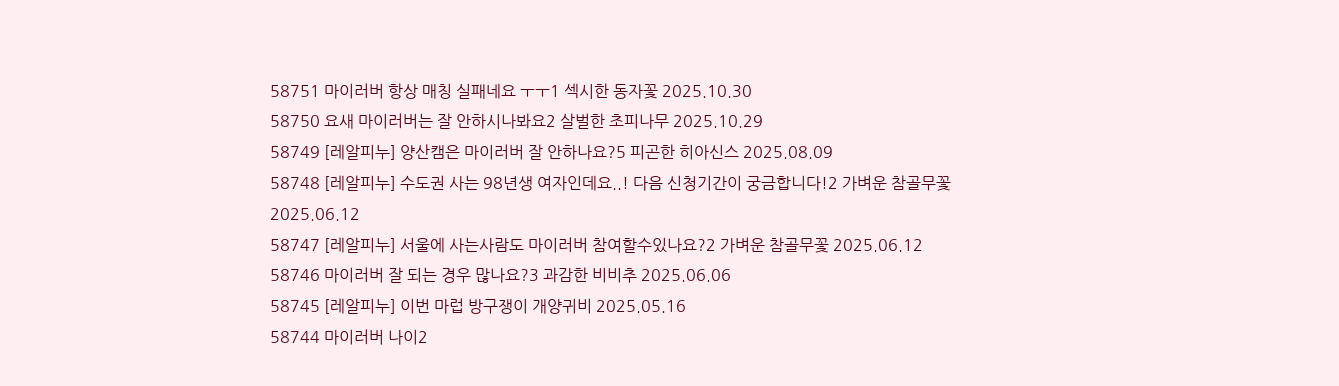58751 마이러버 항상 매칭 실패네요 ㅜㅜ1 섹시한 동자꽃 2025.10.30
58750 요새 마이러버는 잘 안하시나봐요2 살벌한 초피나무 2025.10.29
58749 [레알피누] 양산캠은 마이러버 잘 안하나요?5 피곤한 히아신스 2025.08.09
58748 [레알피누] 수도권 사는 98년생 여자인데요..! 다음 신청기간이 궁금합니다!2 가벼운 참골무꽃 2025.06.12
58747 [레알피누] 서울에 사는사람도 마이러버 참여할수있나요?2 가벼운 참골무꽃 2025.06.12
58746 마이러버 잘 되는 경우 많나요?3 과감한 비비추 2025.06.06
58745 [레알피누] 이번 마럽 방구쟁이 개양귀비 2025.05.16
58744 마이러버 나이2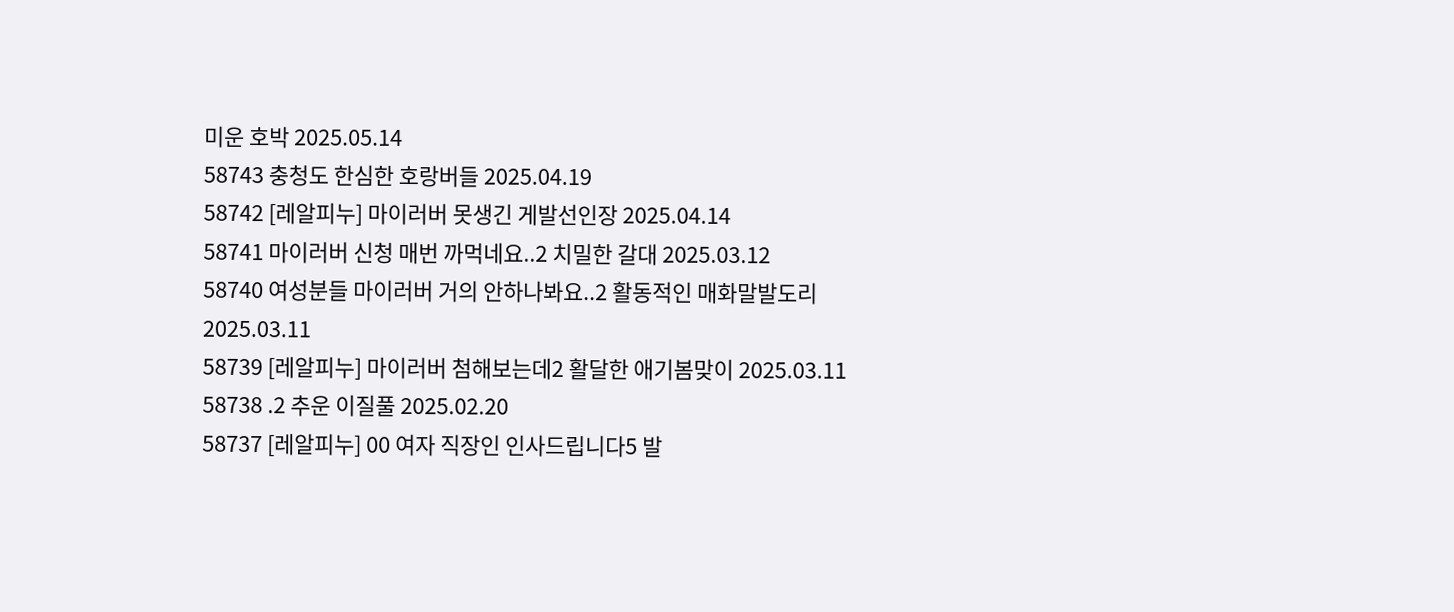미운 호박 2025.05.14
58743 충청도 한심한 호랑버들 2025.04.19
58742 [레알피누] 마이러버 못생긴 게발선인장 2025.04.14
58741 마이러버 신청 매번 까먹네요..2 치밀한 갈대 2025.03.12
58740 여성분들 마이러버 거의 안하나봐요..2 활동적인 매화말발도리 2025.03.11
58739 [레알피누] 마이러버 첨해보는데2 활달한 애기봄맞이 2025.03.11
58738 .2 추운 이질풀 2025.02.20
58737 [레알피누] 00 여자 직장인 인사드립니다5 발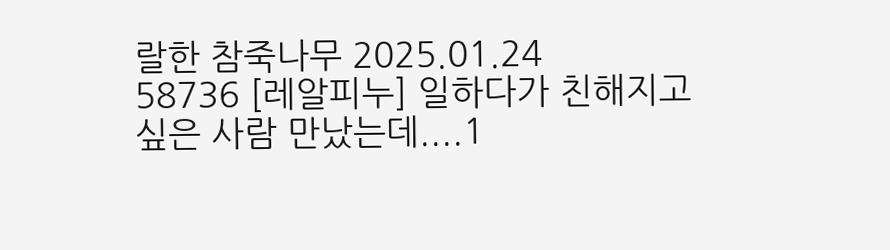랄한 참죽나무 2025.01.24
58736 [레알피누] 일하다가 친해지고 싶은 사람 만났는데....1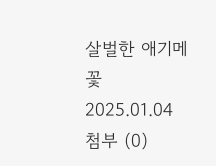살벌한 애기메꽃 2025.01.04
첨부 (0)